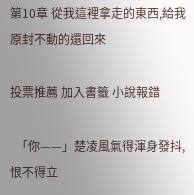第10章 從我這裡拿走的東西,給我原封不動的還回來

投票推薦 加入書籤 小說報錯

  「你——」楚凌風氣得渾身發抖,恨不得立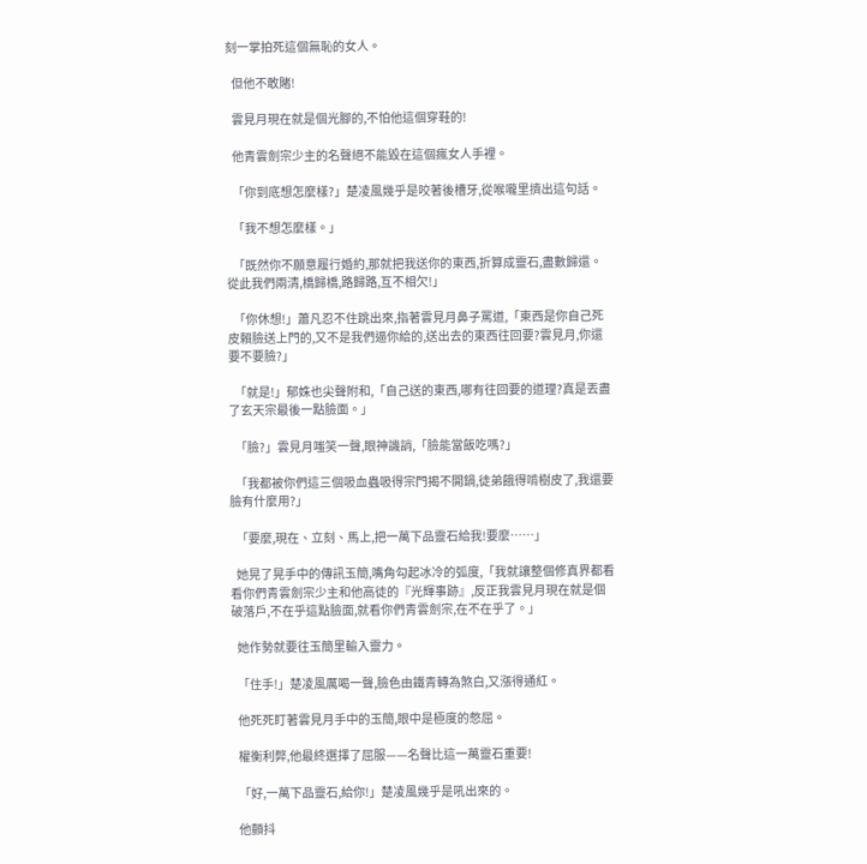刻一掌拍死這個無恥的女人。

  但他不敢賭!

  雲見月現在就是個光腳的,不怕他這個穿鞋的!

  他青雲劍宗少主的名聲絕不能毀在這個瘋女人手裡。

  「你到底想怎麼樣?」楚凌風幾乎是咬著後槽牙,從喉嚨里擠出這句話。

  「我不想怎麼樣。」

  「既然你不願意履行婚約,那就把我送你的東西,折算成靈石,盡數歸還。從此我們兩清,橋歸橋,路歸路,互不相欠!」

  「你休想!」蕭凡忍不住跳出來,指著雲見月鼻子罵道,「東西是你自己死皮賴臉送上門的,又不是我們逼你給的,送出去的東西往回要?雲見月,你還要不要臉?」

  「就是!」郁姝也尖聲附和,「自己送的東西,哪有往回要的道理?真是丟盡了玄天宗最後一點臉面。」

  「臉?」雲見月嗤笑一聲,眼神譏誚,「臉能當飯吃嗎?」

  「我都被你們這三個吸血蟲吸得宗門揭不開鍋,徒弟餓得啃樹皮了,我還要臉有什麼用?」

  「要麼,現在、立刻、馬上,把一萬下品靈石給我!要麼……」

  她晃了晃手中的傳訊玉簡,嘴角勾起冰冷的弧度,「我就讓整個修真界都看看你們青雲劍宗少主和他高徒的『光輝事跡』,反正我雲見月現在就是個破落戶,不在乎這點臉面,就看你們青雲劍宗,在不在乎了。」

  她作勢就要往玉簡里輸入靈力。

  「住手!」楚凌風厲喝一聲,臉色由鐵青轉為煞白,又漲得通紅。

  他死死盯著雲見月手中的玉簡,眼中是極度的憋屈。

  權衡利弊,他最終選擇了屈服——名聲比這一萬靈石重要!

  「好,一萬下品靈石,給你!」楚凌風幾乎是吼出來的。

  他顫抖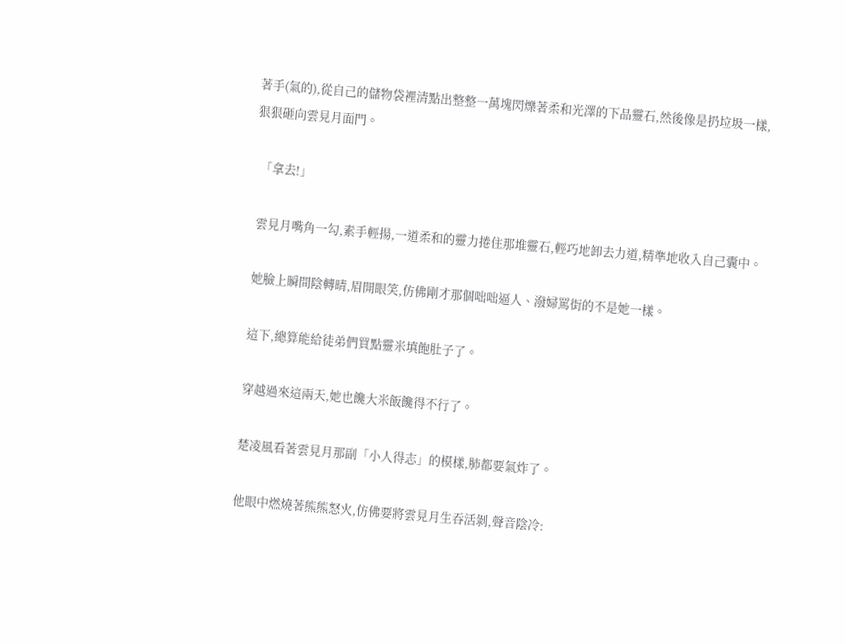著手(氣的),從自己的儲物袋裡清點出整整一萬塊閃爍著柔和光澤的下品靈石,然後像是扔垃圾一樣,狠狠砸向雲見月面門。

  「拿去!」

  雲見月嘴角一勾,素手輕揚,一道柔和的靈力捲住那堆靈石,輕巧地卸去力道,精準地收入自己囊中。

  她臉上瞬間陰轉晴,眉開眼笑,仿佛剛才那個咄咄逼人、潑婦罵街的不是她一樣。

  這下,總算能給徒弟們買點靈米填飽肚子了。

  穿越過來這兩天,她也饞大米飯饞得不行了。

  楚凌風看著雲見月那副「小人得志」的模樣,肺都要氣炸了。

  他眼中燃燒著熊熊怒火,仿佛要將雲見月生吞活剝,聲音陰冷: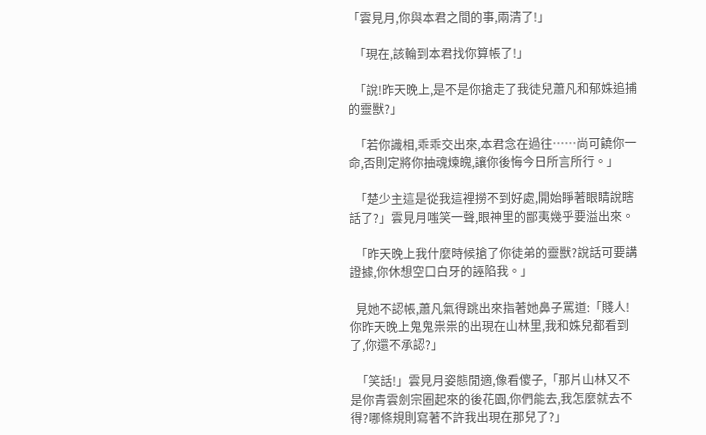「雲見月,你與本君之間的事,兩清了!」

  「現在,該輪到本君找你算帳了!」

  「說!昨天晚上,是不是你搶走了我徒兒蕭凡和郁姝追捕的靈獸?」

  「若你識相,乖乖交出來,本君念在過往……尚可饒你一命,否則定將你抽魂煉魄,讓你後悔今日所言所行。」

  「楚少主這是從我這裡撈不到好處,開始睜著眼睛說瞎話了?」雲見月嗤笑一聲,眼神里的鄙夷幾乎要溢出來。

  「昨天晚上我什麼時候搶了你徒弟的靈獸?說話可要講證據,你休想空口白牙的誣陷我。」

  見她不認帳,蕭凡氣得跳出來指著她鼻子罵道:「賤人!你昨天晚上鬼鬼祟祟的出現在山林里,我和姝兒都看到了,你還不承認?」

  「笑話!」雲見月姿態閒適,像看傻子,「那片山林又不是你青雲劍宗圈起來的後花園,你們能去,我怎麼就去不得?哪條規則寫著不許我出現在那兒了?」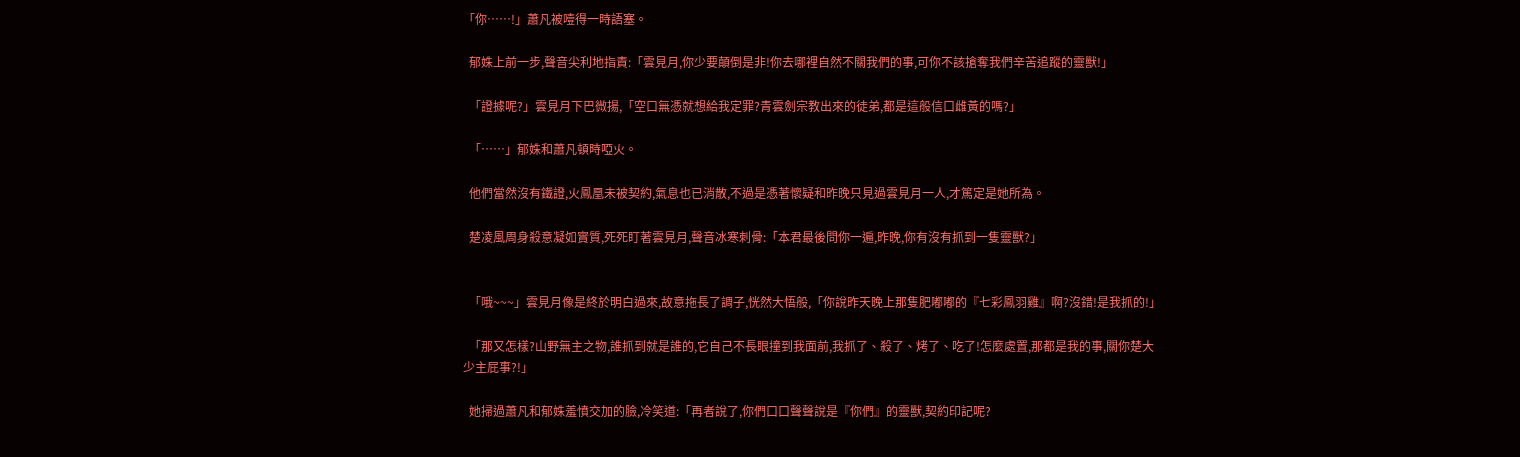「你……!」蕭凡被噎得一時語塞。

  郁姝上前一步,聲音尖利地指責:「雲見月,你少要顛倒是非!你去哪裡自然不關我們的事,可你不該搶奪我們辛苦追蹤的靈獸!」

  「證據呢?」雲見月下巴微揚,「空口無憑就想給我定罪?青雲劍宗教出來的徒弟,都是這般信口雌黃的嗎?」

  「……」郁姝和蕭凡頓時啞火。

  他們當然沒有鐵證,火鳳凰未被契約,氣息也已消散,不過是憑著懷疑和昨晚只見過雲見月一人,才篤定是她所為。

  楚凌風周身殺意凝如實質,死死盯著雲見月,聲音冰寒刺骨:「本君最後問你一遍,昨晚,你有沒有抓到一隻靈獸?」


  「哦~~~」雲見月像是終於明白過來,故意拖長了調子,恍然大悟般,「你說昨天晚上那隻肥嘟嘟的『七彩鳳羽雞』啊?沒錯!是我抓的!」

  「那又怎樣?山野無主之物,誰抓到就是誰的,它自己不長眼撞到我面前,我抓了、殺了、烤了、吃了!怎麼處置,那都是我的事,關你楚大少主屁事?!」

  她掃過蕭凡和郁姝羞憤交加的臉,冷笑道:「再者說了,你們口口聲聲說是『你們』的靈獸,契約印記呢?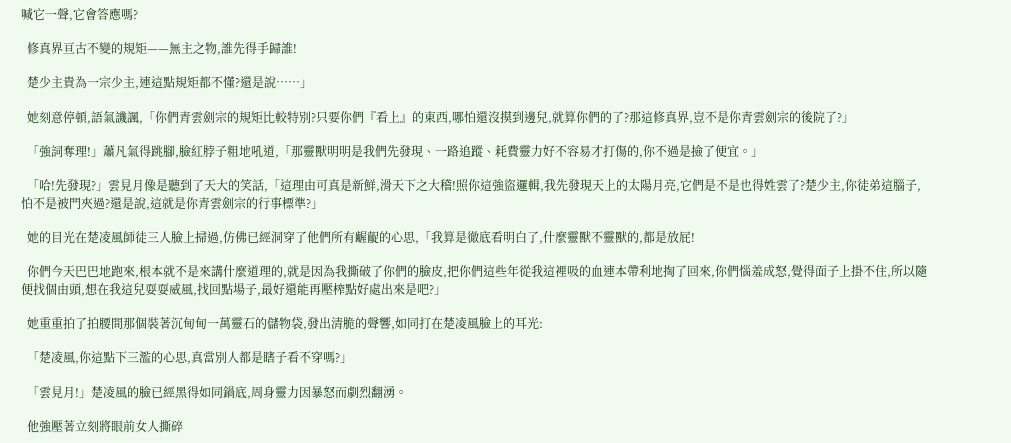喊它一聲,它會答應嗎?

  修真界亘古不變的規矩——無主之物,誰先得手歸誰!

  楚少主貴為一宗少主,連這點規矩都不懂?還是說……」

  她刻意停頓,語氣譏諷,「你們青雲劍宗的規矩比較特別?只要你們『看上』的東西,哪怕還沒摸到邊兒,就算你們的了?那這修真界,豈不是你青雲劍宗的後院了?」

  「強詞奪理!」蕭凡氣得跳腳,臉紅脖子粗地吼道,「那靈獸明明是我們先發現、一路追蹤、耗費靈力好不容易才打傷的,你不過是撿了便宜。」

  「哈!先發現?」雲見月像是聽到了天大的笑話,「這理由可真是新鮮,滑天下之大稽!照你這強盜邏輯,我先發現天上的太陽月亮,它們是不是也得姓雲了?楚少主,你徒弟這腦子,怕不是被門夾過?還是說,這就是你青雲劍宗的行事標準?」

  她的目光在楚凌風師徒三人臉上掃過,仿佛已經洞穿了他們所有齷齪的心思,「我算是徹底看明白了,什麼靈獸不靈獸的,都是放屁!

  你們今天巴巴地跑來,根本就不是來講什麼道理的,就是因為我撕破了你們的臉皮,把你們這些年從我這裡吸的血連本帶利地掏了回來,你們惱羞成怒,覺得面子上掛不住,所以隨便找個由頭,想在我這兒耍耍威風,找回點場子,最好還能再壓榨點好處出來是吧?」

  她重重拍了拍腰間那個裝著沉甸甸一萬靈石的儲物袋,發出清脆的聲響,如同打在楚凌風臉上的耳光:

  「楚凌風,你這點下三濫的心思,真當別人都是瞎子看不穿嗎?」

  「雲見月!」楚凌風的臉已經黑得如同鍋底,周身靈力因暴怒而劇烈翻湧。

  他強壓著立刻將眼前女人撕碎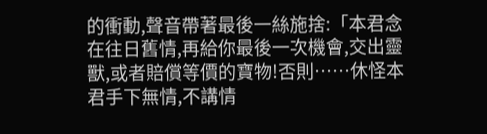的衝動,聲音帶著最後一絲施捨:「本君念在往日舊情,再給你最後一次機會,交出靈獸,或者賠償等價的寶物!否則……休怪本君手下無情,不講情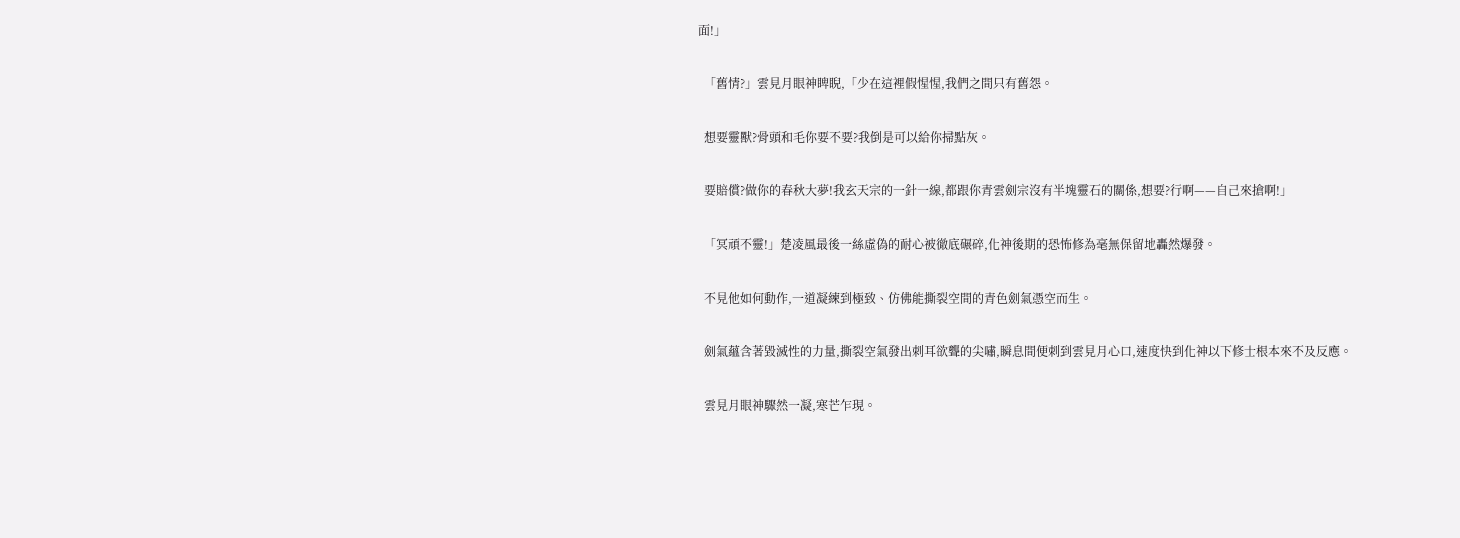面!」

  「舊情?」雲見月眼神睥睨,「少在這裡假惺惺,我們之間只有舊怨。

  想要靈獸?骨頭和毛你要不要?我倒是可以給你掃點灰。

  要賠償?做你的春秋大夢!我玄天宗的一針一線,都跟你青雲劍宗沒有半塊靈石的關係,想要?行啊——自己來搶啊!」

  「冥頑不靈!」楚凌風最後一絲虛偽的耐心被徹底碾碎,化神後期的恐怖修為毫無保留地轟然爆發。

  不見他如何動作,一道凝練到極致、仿佛能撕裂空間的青色劍氣憑空而生。

  劍氣蘊含著毀滅性的力量,撕裂空氣發出刺耳欲聾的尖嘯,瞬息間便刺到雲見月心口,速度快到化神以下修士根本來不及反應。

  雲見月眼神驟然一凝,寒芒乍現。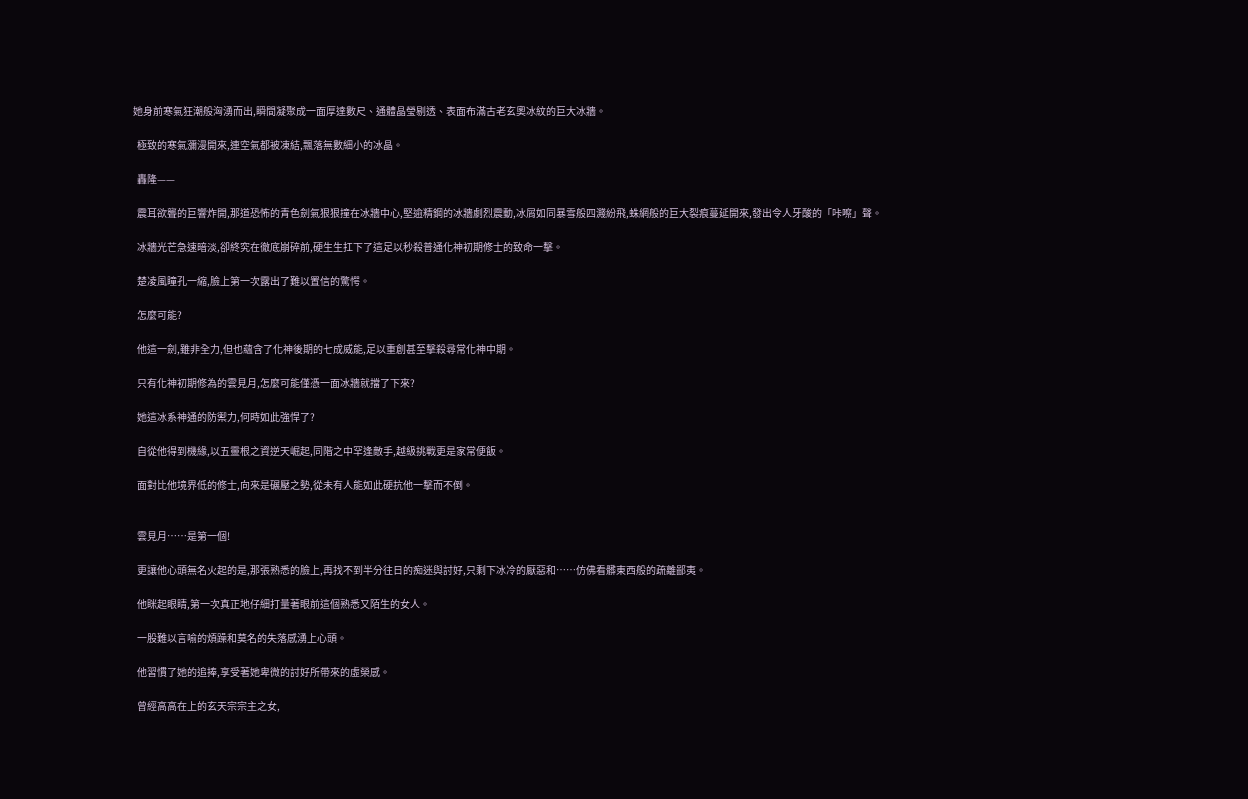她身前寒氣狂潮般洶湧而出,瞬間凝聚成一面厚達數尺、通體晶瑩剔透、表面布滿古老玄奧冰紋的巨大冰牆。

  極致的寒氣瀰漫開來,連空氣都被凍結,飄落無數細小的冰晶。

  轟隆——

  震耳欲聾的巨響炸開,那道恐怖的青色劍氣狠狠撞在冰牆中心,堅逾精鋼的冰牆劇烈震動,冰屑如同暴雪般四濺紛飛,蛛網般的巨大裂痕蔓延開來,發出令人牙酸的「咔嚓」聲。

  冰牆光芒急速暗淡,卻終究在徹底崩碎前,硬生生扛下了這足以秒殺普通化神初期修士的致命一擊。

  楚凌風瞳孔一縮,臉上第一次露出了難以置信的驚愕。

  怎麼可能?

  他這一劍,雖非全力,但也蘊含了化神後期的七成威能,足以重創甚至擊殺尋常化神中期。

  只有化神初期修為的雲見月,怎麼可能僅憑一面冰牆就擋了下來?

  她這冰系神通的防禦力,何時如此強悍了?

  自從他得到機緣,以五靈根之資逆天崛起,同階之中罕逢敵手,越級挑戰更是家常便飯。

  面對比他境界低的修士,向來是碾壓之勢,從未有人能如此硬抗他一擊而不倒。


  雲見月……是第一個!

  更讓他心頭無名火起的是,那張熟悉的臉上,再找不到半分往日的痴迷與討好,只剩下冰冷的厭惡和……仿佛看髒東西般的疏離鄙夷。

  他眯起眼睛,第一次真正地仔細打量著眼前這個熟悉又陌生的女人。

  一股難以言喻的煩躁和莫名的失落感湧上心頭。

  他習慣了她的追捧,享受著她卑微的討好所帶來的虛榮感。

  曾經高高在上的玄天宗宗主之女,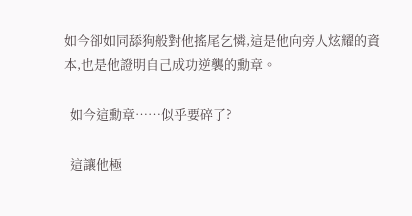如今卻如同舔狗般對他搖尾乞憐,這是他向旁人炫耀的資本,也是他證明自己成功逆襲的勳章。

  如今這勳章……似乎要碎了?

  這讓他極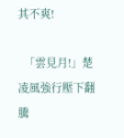其不爽!

  「雲見月!」楚凌風強行壓下翻騰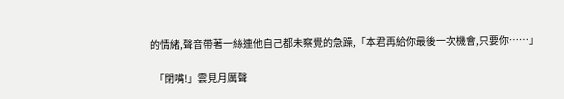的情緒,聲音帶著一絲連他自己都未察覺的急躁,「本君再給你最後一次機會,只要你……」

  「閉嘴!」雲見月厲聲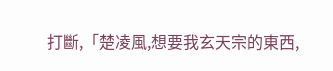打斷,「楚凌風,想要我玄天宗的東西,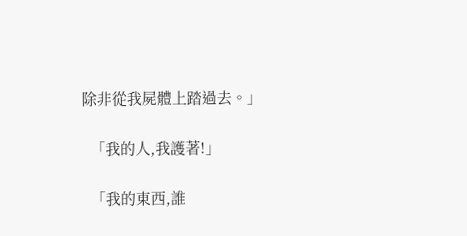除非從我屍體上踏過去。」

  「我的人,我護著!」

  「我的東西,誰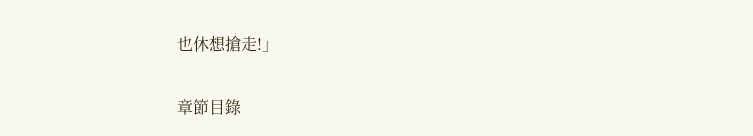也休想搶走!」

章節目錄